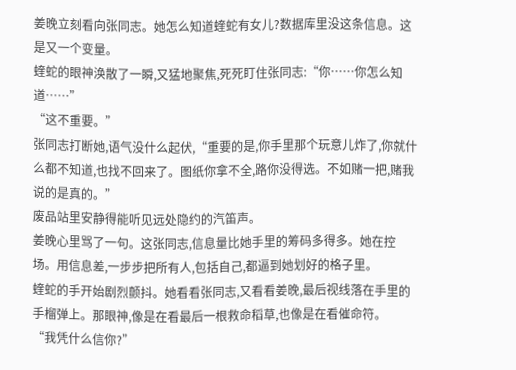姜晚立刻看向张同志。她怎么知道蝰蛇有女儿?数据库里没这条信息。这是又一个变量。
蝰蛇的眼神涣散了一瞬,又猛地聚焦,死死盯住张同志:“你……你怎么知道……”
“这不重要。”
张同志打断她,语气没什么起伏,“重要的是,你手里那个玩意儿炸了,你就什么都不知道,也找不回来了。图纸你拿不全,路你没得选。不如赌一把,赌我说的是真的。”
废品站里安静得能听见远处隐约的汽笛声。
姜晚心里骂了一句。这张同志,信息量比她手里的筹码多得多。她在控场。用信息差,一步步把所有人,包括自己,都逼到她划好的格子里。
蝰蛇的手开始剧烈颤抖。她看看张同志,又看看姜晚,最后视线落在手里的手榴弹上。那眼神,像是在看最后一根救命稻草,也像是在看催命符。
“我凭什么信你?”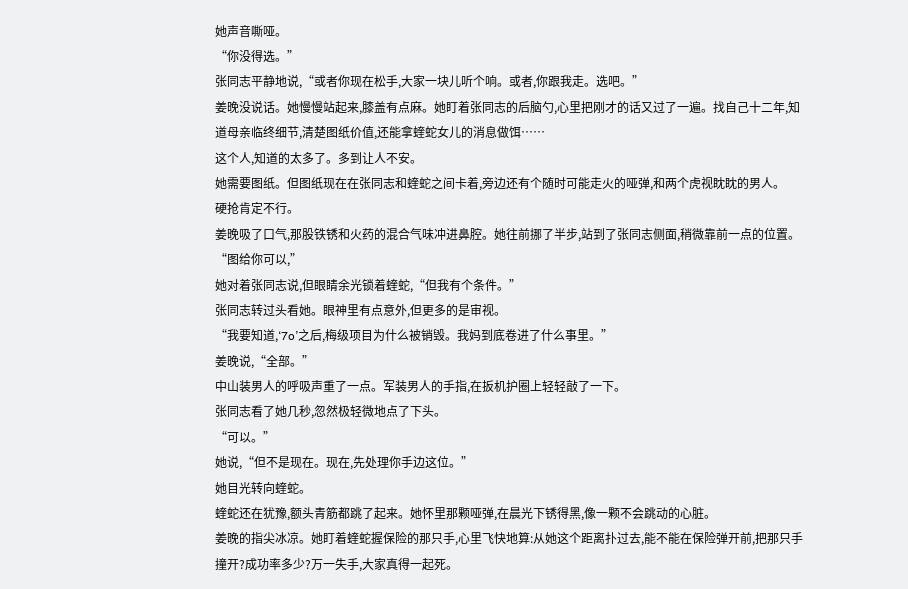她声音嘶哑。
“你没得选。”
张同志平静地说,“或者你现在松手,大家一块儿听个响。或者,你跟我走。选吧。”
姜晚没说话。她慢慢站起来,膝盖有点麻。她盯着张同志的后脑勺,心里把刚才的话又过了一遍。找自己十二年,知道母亲临终细节,清楚图纸价值,还能拿蝰蛇女儿的消息做饵……
这个人,知道的太多了。多到让人不安。
她需要图纸。但图纸现在在张同志和蝰蛇之间卡着,旁边还有个随时可能走火的哑弹,和两个虎视眈眈的男人。
硬抢肯定不行。
姜晚吸了口气,那股铁锈和火药的混合气味冲进鼻腔。她往前挪了半步,站到了张同志侧面,稍微靠前一点的位置。
“图给你可以,”
她对着张同志说,但眼睛余光锁着蝰蛇,“但我有个条件。”
张同志转过头看她。眼神里有点意外,但更多的是审视。
“我要知道,‘7o’之后,梅级项目为什么被销毁。我妈到底卷进了什么事里。”
姜晚说,“全部。”
中山装男人的呼吸声重了一点。军装男人的手指,在扳机护圈上轻轻敲了一下。
张同志看了她几秒,忽然极轻微地点了下头。
“可以。”
她说,“但不是现在。现在,先处理你手边这位。”
她目光转向蝰蛇。
蝰蛇还在犹豫,额头青筋都跳了起来。她怀里那颗哑弹,在晨光下锈得黑,像一颗不会跳动的心脏。
姜晚的指尖冰凉。她盯着蝰蛇握保险的那只手,心里飞快地算:从她这个距离扑过去,能不能在保险弹开前,把那只手撞开?成功率多少?万一失手,大家真得一起死。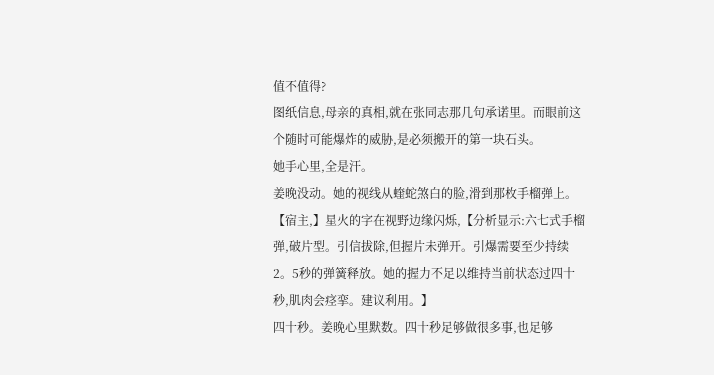值不值得?
图纸信息,母亲的真相,就在张同志那几句承诺里。而眼前这个随时可能爆炸的威胁,是必须搬开的第一块石头。
她手心里,全是汗。
姜晚没动。她的视线从蝰蛇煞白的脸,滑到那枚手榴弹上。
【宿主,】星火的字在视野边缘闪烁,【分析显示:六七式手榴弹,破片型。引信拔除,但握片未弹开。引爆需要至少持续2。5秒的弹簧释放。她的握力不足以维持当前状态过四十秒,肌肉会痉挛。建议利用。】
四十秒。姜晚心里默数。四十秒足够做很多事,也足够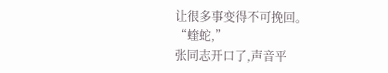让很多事变得不可挽回。
“蝰蛇,”
张同志开口了,声音平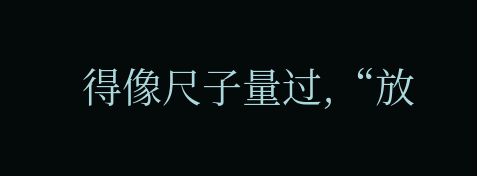得像尺子量过,“放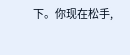下。你现在松手,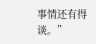事情还有得谈。”